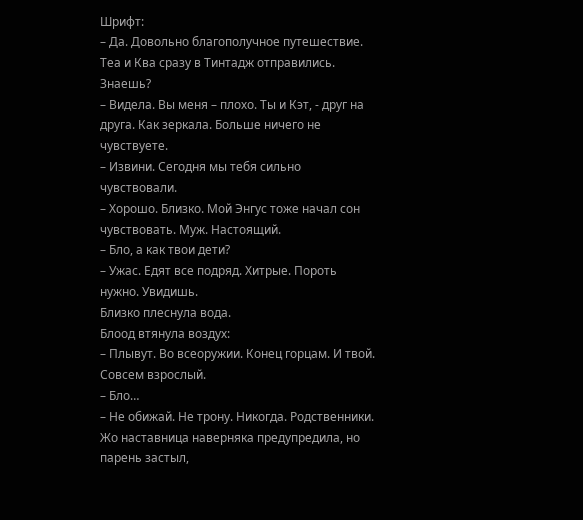Шрифт:
– Да. Довольно благополучное путешествие. Теа и Ква сразу в Тинтадж отправились. Знаешь?
– Видела. Вы меня – плохо. Ты и Кэт, - друг на друга. Как зеркала. Больше ничего не чувствуете.
– Извини. Сегодня мы тебя сильно чувствовали.
– Хорошо. Близко. Мой Энгус тоже начал сон чувствовать. Муж. Настоящий.
– Бло, а как твои дети?
– Ужас. Едят все подряд. Хитрые. Пороть нужно. Увидишь.
Близко плеснула вода.
Блоод втянула воздух:
– Плывут. Во всеоружии. Конец горцам. И твой. Совсем взрослый.
– Бло…
– Не обижай. Не трону. Никогда. Родственники.
Жо наставница наверняка предупредила, но парень застыл,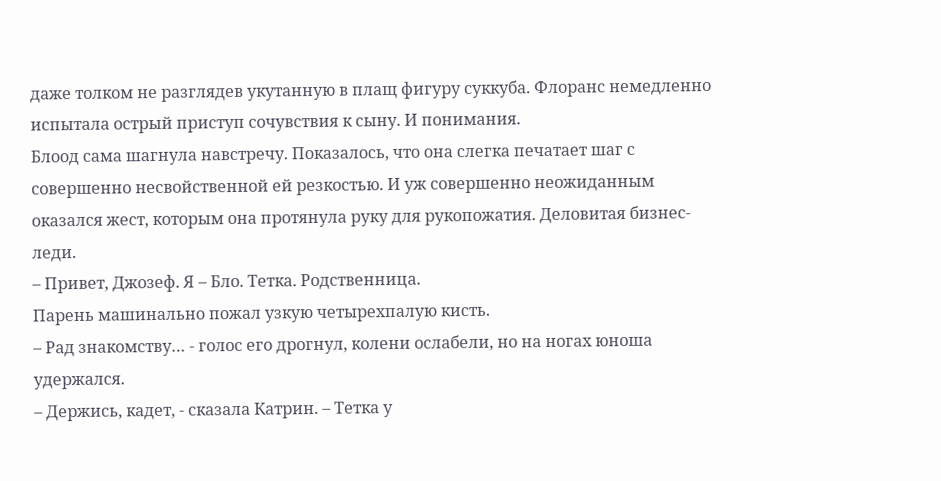даже толком не разглядев укутанную в плащ фигуру суккуба. Флоранс немедленно испытала острый приступ сочувствия к сыну. И понимания.
Блоод сама шагнула навстречу. Показалось, что она слегка печатает шаг с совершенно несвойственной ей резкостью. И уж совершенно неожиданным оказался жест, которым она протянула руку для рукопожатия. Деловитая бизнес-леди.
– Привет, Джозеф. Я – Бло. Тетка. Родственница.
Парень машинально пожал узкую четырехпалую кисть.
– Рад знакомству… - голос его дрогнул, колени ослабели, но на ногах юноша удержался.
– Держись, кадет, - сказала Катрин. – Тетка у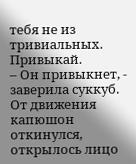тебя не из тривиальных. Привыкай.
– Он привыкнет, - заверила суккуб. От движения капюшон откинулся, открылось лицо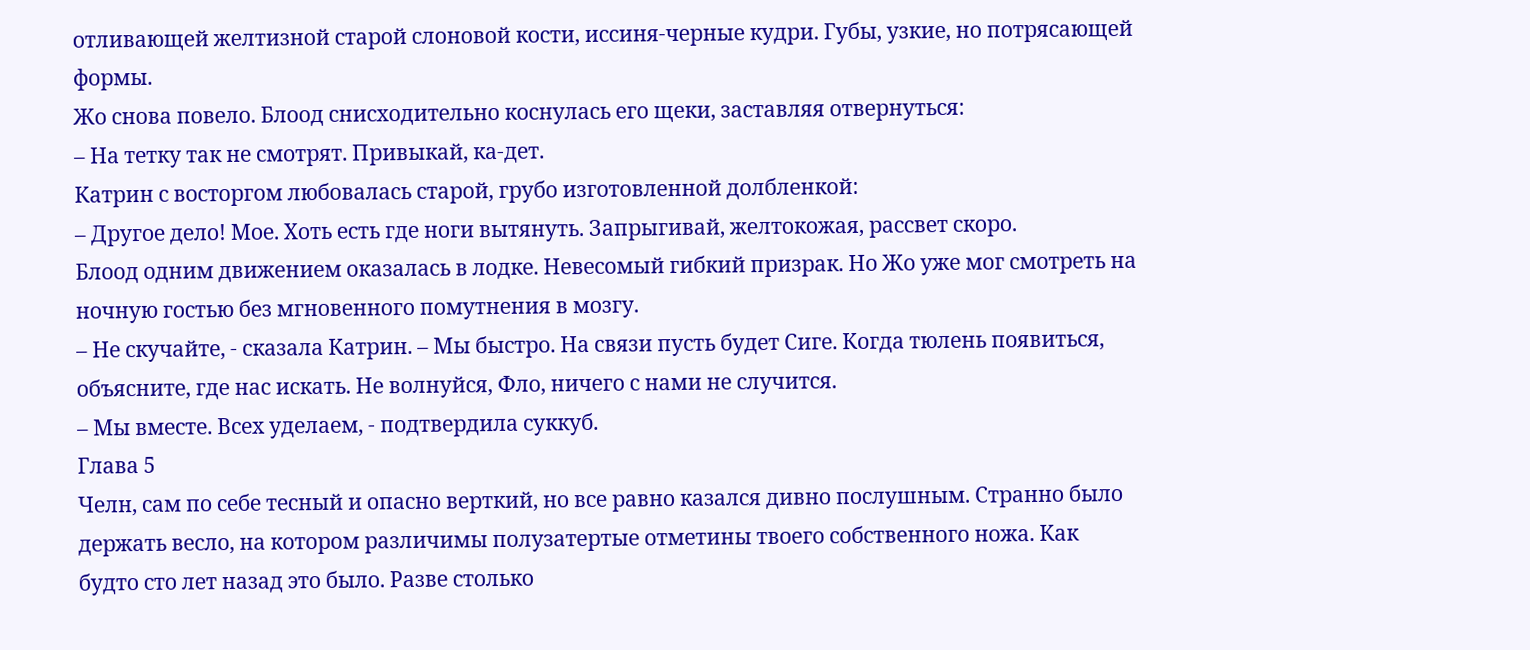отливающей желтизной старой слоновой кости, иссиня-черные кудри. Губы, узкие, но потрясающей формы.
Жо снова повело. Блоод снисходительно коснулась его щеки, заставляя отвернуться:
– На тетку так не смотрят. Привыкай, ка-дет.
Катрин с восторгом любовалась старой, грубо изготовленной долбленкой:
– Другое дело! Мое. Хоть есть где ноги вытянуть. Запрыгивай, желтокожая, рассвет скоро.
Блоод одним движением оказалась в лодке. Невесомый гибкий призрак. Но Жо уже мог смотреть на ночную гостью без мгновенного помутнения в мозгу.
– Не скучайте, - сказала Катрин. – Мы быстро. На связи пусть будет Сиге. Когда тюлень появиться, объясните, где нас искать. Не волнуйся, Фло, ничего с нами не случится.
– Мы вместе. Всех уделаем, - подтвердила суккуб.
Глава 5
Челн, сам по себе тесный и опасно верткий, но все равно казался дивно послушным. Странно было держать весло, на котором различимы полузатертые отметины твоего собственного ножа. Как будто сто лет назад это было. Разве столько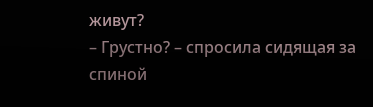живут?
– Грустно? – спросила сидящая за спиной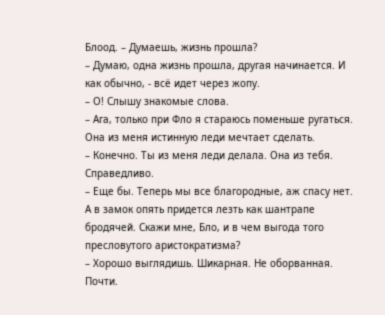Блоод. – Думаешь, жизнь прошла?
– Думаю, одна жизнь прошла, другая начинается. И как обычно, - всё идет через жопу.
– О! Слышу знакомые слова.
– Ага, только при Фло я стараюсь поменьше ругаться. Она из меня истинную леди мечтает сделать.
– Конечно. Ты из меня леди делала. Она из тебя. Справедливо.
– Еще бы. Теперь мы все благородные, аж спасу нет. А в замок опять придется лезть как шантрапе бродячей. Скажи мне, Бло, и в чем выгода того пресловутого аристократизма?
– Хорошо выглядишь. Шикарная. Не оборванная. Почти.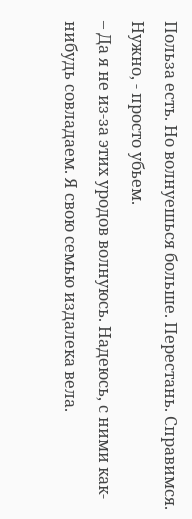Польза есть. Но волнуешься больше. Перестань. Справимся. Нужно, - просто убьем.
– Да я не из-за этих уродов волнуюсь. Надеюсь, с ними как-нибудь совладаем. Я свою семью издалека вела.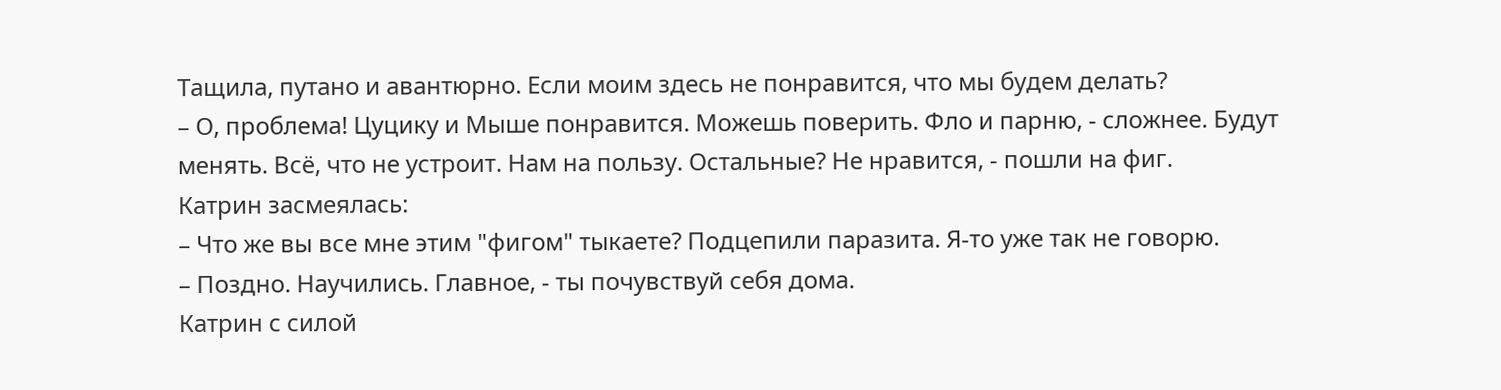Тащила, путано и авантюрно. Если моим здесь не понравится, что мы будем делать?
– О, проблема! Цуцику и Мыше понравится. Можешь поверить. Фло и парню, - сложнее. Будут менять. Всё, что не устроит. Нам на пользу. Остальные? Не нравится, - пошли на фиг.
Катрин засмеялась:
– Что же вы все мне этим "фигом" тыкаете? Подцепили паразита. Я-то уже так не говорю.
– Поздно. Научились. Главное, - ты почувствуй себя дома.
Катрин с силой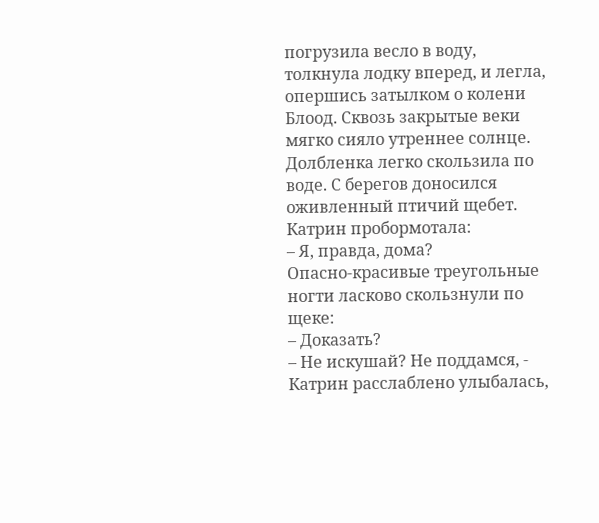погрузила весло в воду, толкнула лодку вперед, и легла, опершись затылком о колени Блоод. Сквозь закрытые веки мягко сияло утреннее солнце. Долбленка легко скользила по воде. С берегов доносился оживленный птичий щебет.
Катрин пробормотала:
– Я, правда, дома?
Опасно-красивые треугольные ногти ласково скользнули по щеке:
– Доказать?
– Не искушай? Не поддамся, - Катрин расслаблено улыбалась,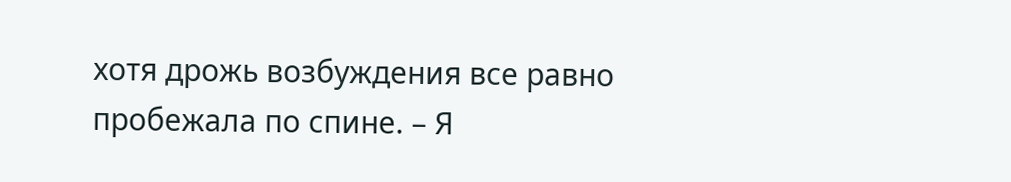хотя дрожь возбуждения все равно пробежала по спине. – Я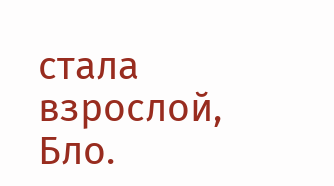стала взрослой, Бло.